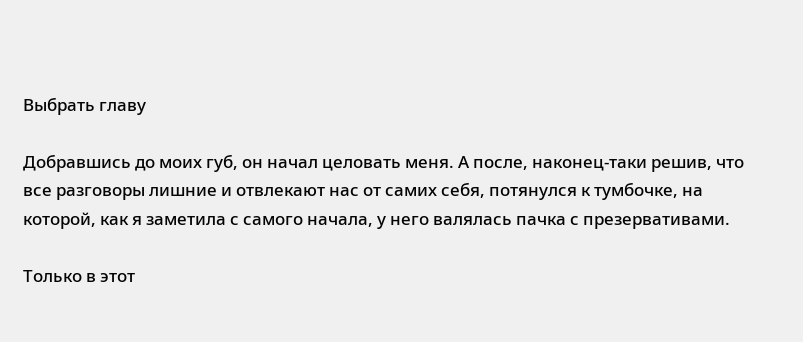Выбрать главу

Добравшись до моих губ, он начал целовать меня. А после, наконец-таки решив, что все разговоры лишние и отвлекают нас от самих себя, потянулся к тумбочке, на которой, как я заметила с самого начала, у него валялась пачка с презервативами.

Только в этот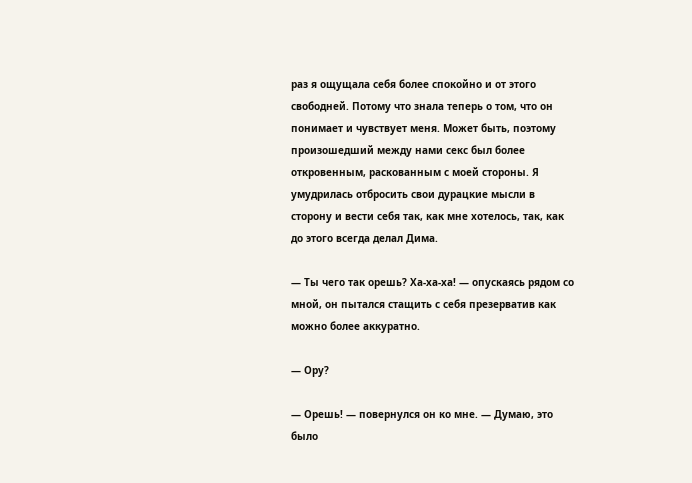раз я ощущала себя более спокойно и от этого свободней. Потому что знала теперь о том, что он понимает и чувствует меня. Может быть, поэтому произошедший между нами секс был более откровенным, раскованным с моей стороны. Я умудрилась отбросить свои дурацкие мысли в сторону и вести себя так, как мне хотелось, так, как до этого всегда делал Дима.

— Ты чего так орешь? Ха-ха-ха! — опускаясь рядом со мной, он пытался стащить с себя презерватив как можно более аккуратно.

— Ору?

— Орешь! — повернулся он ко мне. — Думаю, это было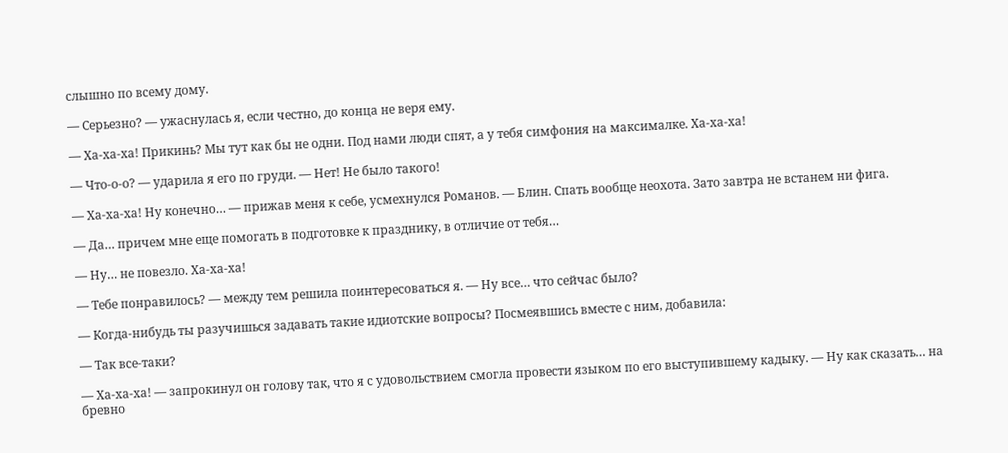слышно по всему дому.

— Серьезно? — ужаснулась я, если честно, до конца не веря ему.

— Ха-ха-ха! Прикинь? Мы тут как бы не одни. Под нами люди спят, а у тебя симфония на максималке. Ха-ха-ха!

— Что-о-о? — ударила я его по груди. — Нет! Не было такого!

— Ха-ха-ха! Ну конечно… — прижав меня к себе, усмехнулся Романов. — Блин. Спать вообще неохота. Зато завтра не встанем ни фига.

— Да… причем мне еще помогать в подготовке к празднику, в отличие от тебя…

— Ну… не повезло. Ха-ха-ха!

— Тебе понравилось? — между тем решила поинтересоваться я. — Ну все… что сейчас было?

— Когда-нибудь ты разучишься задавать такие идиотские вопросы? Посмеявшись вместе с ним, добавила:

— Так все-таки?

— Ха-ха-ха! — запрокинул он голову так, что я с удовольствием смогла провести языком по его выступившему кадыку. — Ну как сказать… на бревно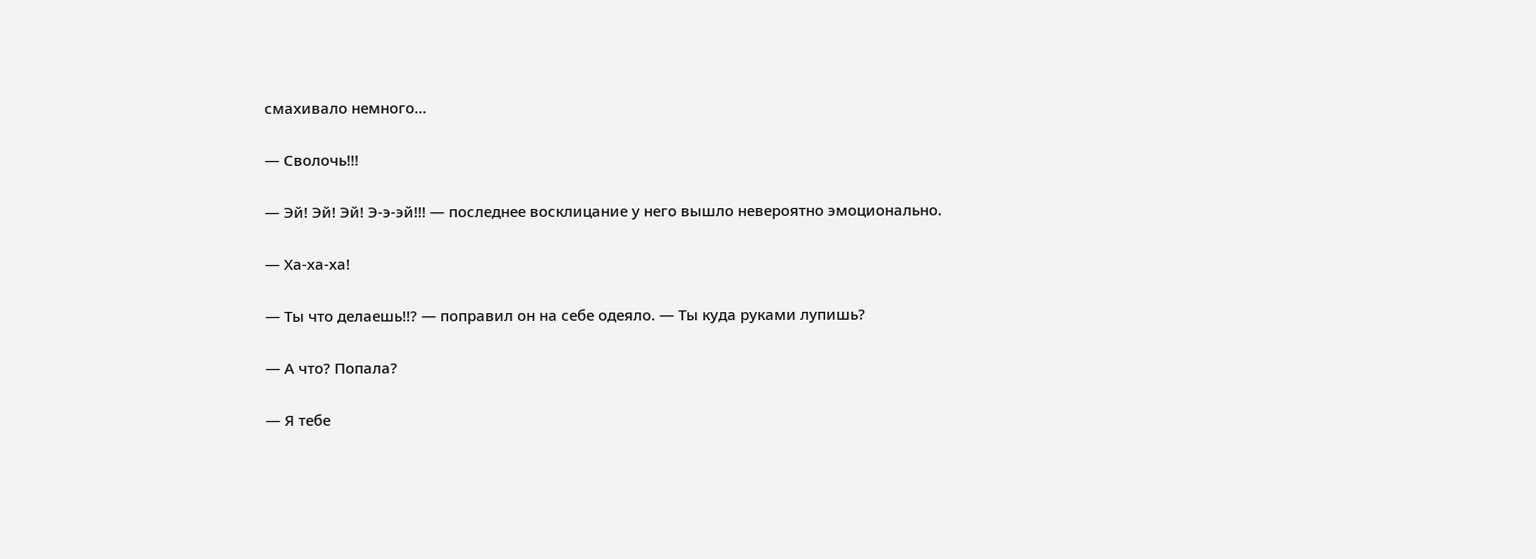смахивало немного…

— Сволочь!!!

— Эй! Эй! Эй! Э-э-эй!!! — последнее восклицание у него вышло невероятно эмоционально.

— Ха-ха-ха!

— Ты что делаешь!!? — поправил он на себе одеяло. — Ты куда руками лупишь?

— А что? Попала?

— Я тебе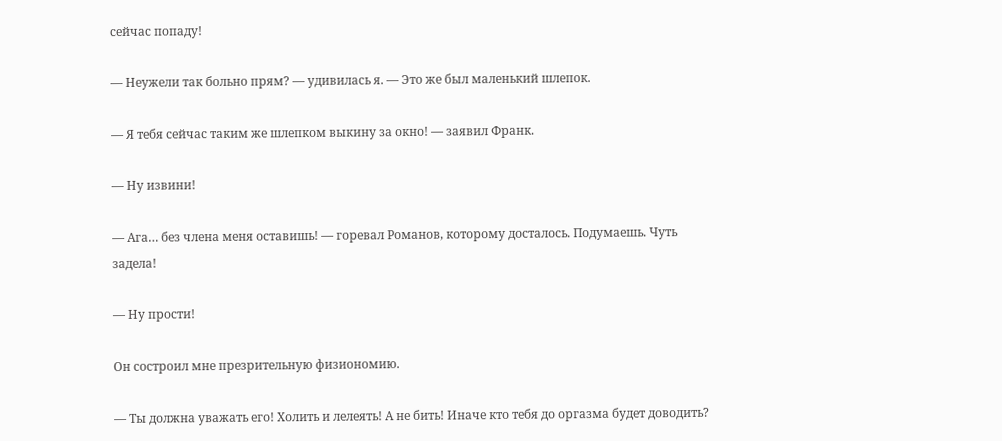сейчас попаду!

— Неужели так больно прям? — удивилась я. — Это же был маленький шлепок.

— Я тебя сейчас таким же шлепком выкину за окно! — заявил Франк.

— Ну извини!

— Ага… без члена меня оставишь! — горевал Романов, которому досталось. Подумаешь. Чуть задела!

— Ну прости!

Он состроил мне презрительную физиономию.

— Ты должна уважать его! Холить и лелеять! А не бить! Иначе кто тебя до оргазма будет доводить?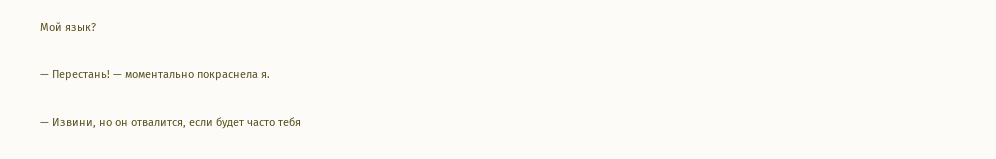Мой язык?

— Перестань! — моментально покраснела я.

— Извини, но он отвалится, если будет часто тебя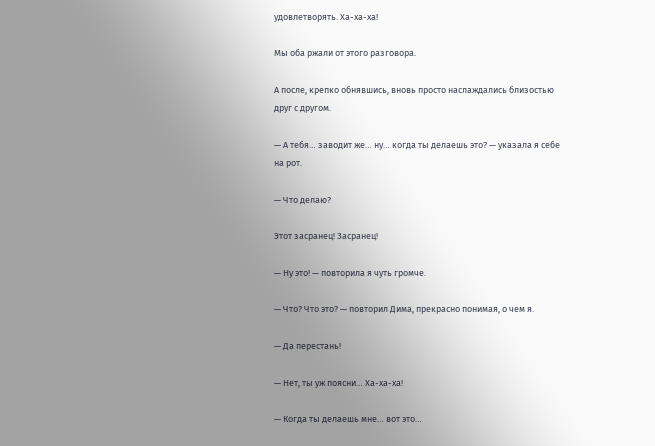удовлетворять. Ха-ха-ха!

Мы оба ржали от этого разговора.

А после, крепко обнявшись, вновь просто наслаждались близостью друг с другом.

— А тебя… заводит же… ну… когда ты делаешь это? — указала я себе на рот.

— Что делаю?

Этот засранец! Засранец!

— Ну это! — повторила я чуть громче.

— Что? Что это? — повторил Дима, прекрасно понимая, о чем я.

— Да перестань!

— Нет, ты уж поясни… Ха-ха-ха!

— Когда ты делаешь мне… вот это…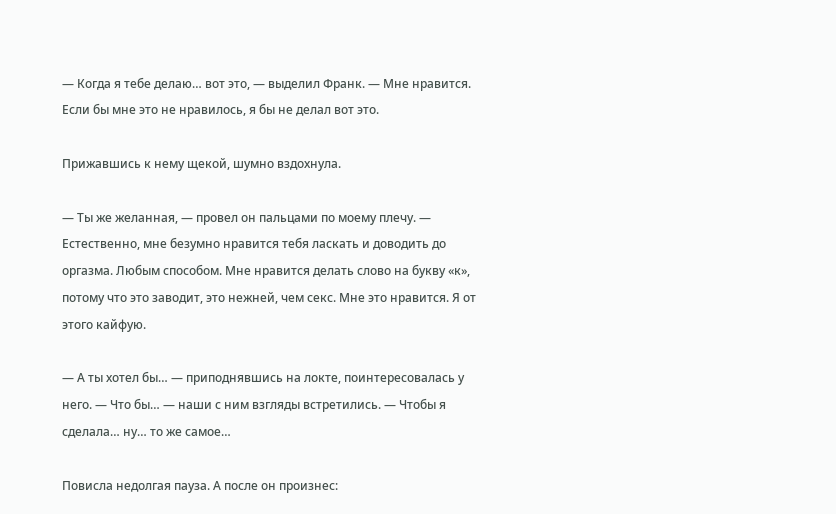— Когда я тебе делаю… вот это, — выделил Франк. — Мне нравится. Если бы мне это не нравилось, я бы не делал вот это.

Прижавшись к нему щекой, шумно вздохнула.

— Ты же желанная, — провел он пальцами по моему плечу. — Естественно, мне безумно нравится тебя ласкать и доводить до оргазма. Любым способом. Мне нравится делать слово на букву «к», потому что это заводит, это нежней, чем секс. Мне это нравится. Я от этого кайфую.

— А ты хотел бы… — приподнявшись на локте, поинтересовалась у него. — Что бы… — наши с ним взгляды встретились. — Чтобы я сделала… ну… то же самое…

Повисла недолгая пауза. А после он произнес: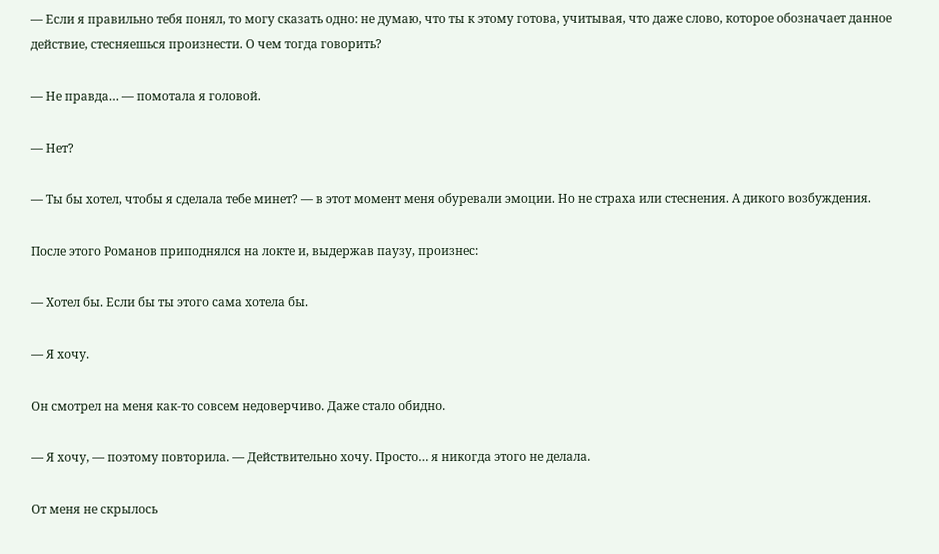— Если я правильно тебя понял, то могу сказать одно: не думаю, что ты к этому готова, учитывая, что даже слово, которое обозначает данное действие, стесняешься произнести. О чем тогда говорить?

— Не правда… — помотала я головой.

— Нет?

— Ты бы хотел, чтобы я сделала тебе минет? — в этот момент меня обуревали эмоции. Но не страха или стеснения. А дикого возбуждения.

После этого Романов приподнялся на локте и, выдержав паузу, произнес:

— Хотел бы. Если бы ты этого сама хотела бы.

— Я хочу.

Он смотрел на меня как-то совсем недоверчиво. Даже стало обидно.

— Я хочу, — поэтому повторила. — Действительно хочу. Просто… я никогда этого не делала.

От меня не скрылось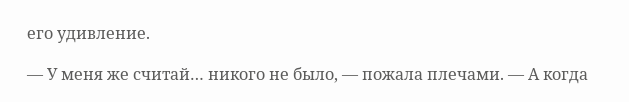его удивление.

— У меня же считай… никого не было, — пожала плечами. — А когда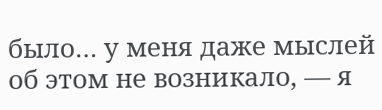было… у меня даже мыслей об этом не возникало, — я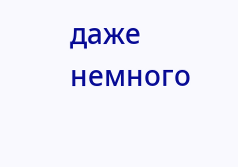даже немного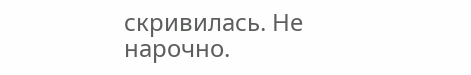скривилась. Не нарочно.